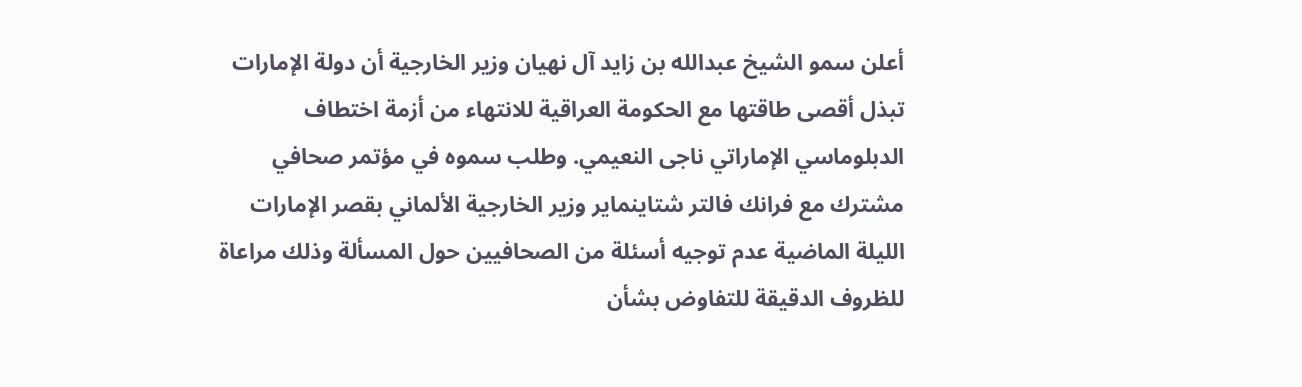أعلن سمو الشيخ عبدالله بن زايد آل نهيان وزير الخارجية أن دولة الإمارات تبذل أقصى طاقتها مع الحكومة العراقية للانتهاء من أزمة اختطاف الدبلوماسي الإماراتي ناجى النعيمي. وطلب سموه في مؤتمر صحافي مشترك مع فرانك فالتر شتاينماير وزير الخارجية الألماني بقصر الإمارات الليلة الماضية عدم توجيه أسئلة من الصحافيين حول المسألة وذلك مراعاة للظروف الدقيقة للتفاوض بشأن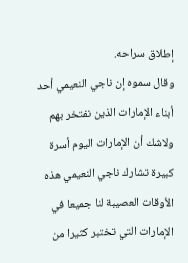إطلاق سراحه.
وقال سموه إن ناجي النعيمي أحد أبناء الإمارات الذين نفتخر بهم ولاشك أن الإمارات اليوم أسرة كبيرة تشارك ناجي النعيمي هذه الأوقات العصيبة لنا جميعا في الإمارات التي تختبر كثيرا من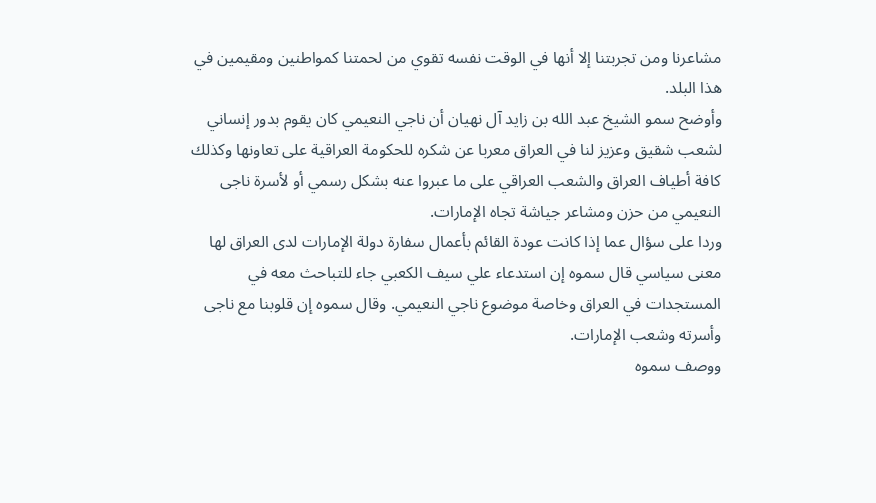مشاعرنا ومن تجربتنا إلا أنها في الوقت نفسه تقوي من لحمتنا كمواطنين ومقيمين في هذا البلد.
وأوضح سمو الشيخ عبد الله بن زايد آل نهيان أن ناجي النعيمي كان يقوم بدور إنساني لشعب شقيق وعزيز لنا في العراق معربا عن شكره للحكومة العراقية على تعاونها وكذلك كافة أطياف العراق والشعب العراقي على ما عبروا عنه بشكل رسمي أو لأسرة ناجى النعيمي من حزن ومشاعر جياشة تجاه الإمارات.
وردا على سؤال عما إذا كانت عودة القائم بأعمال سفارة دولة الإمارات لدى العراق لها معنى سياسي قال سموه إن استدعاء علي سيف الكعبي جاء للتباحث معه في المستجدات في العراق وخاصة موضوع ناجي النعيمي. وقال سموه إن قلوبنا مع ناجى وأسرته وشعب الإمارات.
ووصف سموه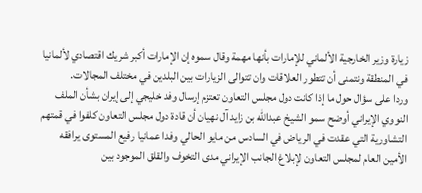زيارة وزير الخارجية الألماني للإمارات بأنها مهمة وقال سموه إن الإمارات أكبر شريك اقتصادي لألمانيا في المنطقة ونتمنى أن تتطور العلاقات وان تتوالى الزيارات بين البلدين في مختلف المجالات.
وردا على سؤال حول ما إذا كانت دول مجلس التعاون تعتزم إرسال وفد خليجي إلى إيران بشأن الملف النووي الإيراني أوضح سمو الشيخ عبدالله بن زايد آل نهيان أن قادة دول مجلس التعاون كلفوا في قمتهم التشاورية التي عقدت في الرياض في السادس من مايو الحالي وفدا عمانيا رفيع المستوى يرافقه الأمين العام لمجلس التعاون لإبلاغ الجانب الإيراني مدى التخوف والقلق الموجود بين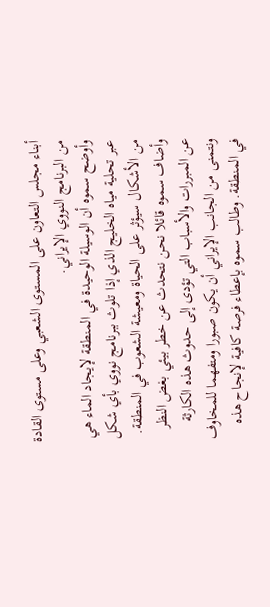أبناء مجلس التعاون على المستوى الشعبي وعلى مستوى القادة من البرنامج النووي الإيراني.
وأوضح سموه أن الوسيلة الوحيدة في المنطقة لإيجاد الماء هي عبر تحلية مياه الخليج الذي إذا تلوث ببرنامج نووي بأي شكل من الأشكال سيؤثر على الحياة ومعيشة الشعوب في المنطقة.
وأضاف سموه قائلا نحن نتحدث عن خطر بيئي بغض النظر عن المبررات والأسباب التي تؤدى إلى حدوث هذه الكارثة ونتمنى من الجانب الإيراني أن يكون صبورا ومتفهما للمخاوف في المنطقة. وطالب سموه بإعطاء فرصة كافية لإنجاح هذه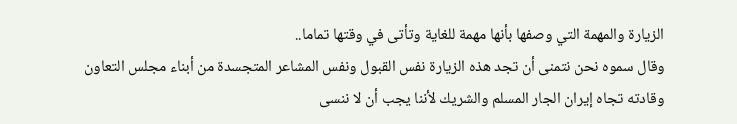الزيارة والمهمة التي وصفها بأنها مهمة للغاية وتأتى في وقتها تماما..
وقال سموه نحن نتمنى أن تجد هذه الزيارة نفس القبول ونفس المشاعر المتجسدة من أبناء مجلس التعاون وقادته تجاه إيران الجار المسلم والشريك لأننا يجب أن لا ننسى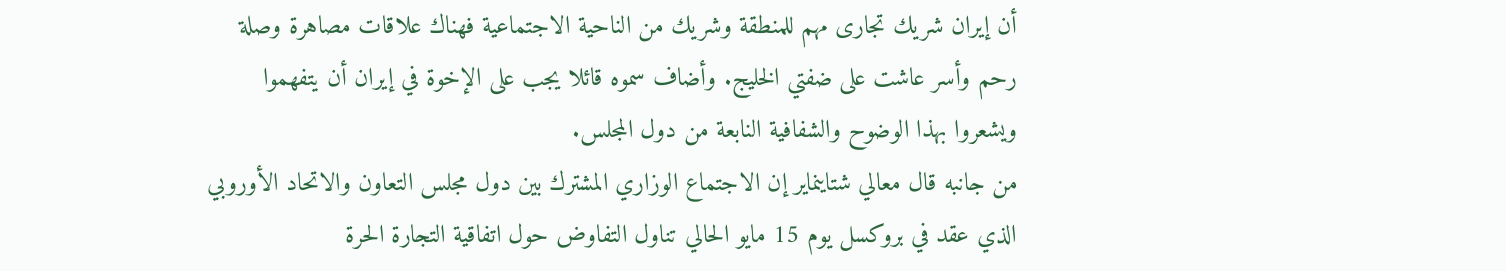أن إيران شريك تجارى مهم للمنطقة وشريك من الناحية الاجتماعية فهناك علاقات مصاهرة وصلة رحم وأسر عاشت على ضفتي الخليج. وأضاف سموه قائلا يجب على الإخوة في إيران أن يتفهموا ويشعروا بهذا الوضوح والشفافية النابعة من دول المجلس.
من جانبه قال معالي شتاينماير إن الاجتماع الوزاري المشترك بين دول مجلس التعاون والاتحاد الأوروبي الذي عقد في بروكسل يوم 15 مايو الحالي تناول التفاوض حول اتفاقية التجارة الحرة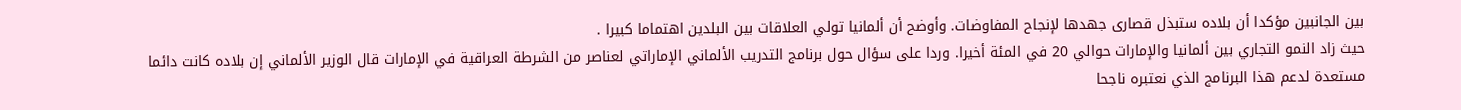بين الجانبين مؤكدا أن بلاده ستبذل قصارى جهدها لإنجاح المفاوضات. وأوضح أن ألمانيا تولي العلاقات بين البلدين اهتماما كبيرا .
حيث زاد النمو التجاري بين ألمانيا والإمارات حوالي 20 في المئة أخيرا. وردا على سؤال حول برنامج التدريب الألماني الإماراتي لعناصر من الشرطة العراقية في الإمارات قال الوزير الألماني إن بلاده كانت دائما مستعدة لدعم هذا البرنامج الذي نعتبره ناجحا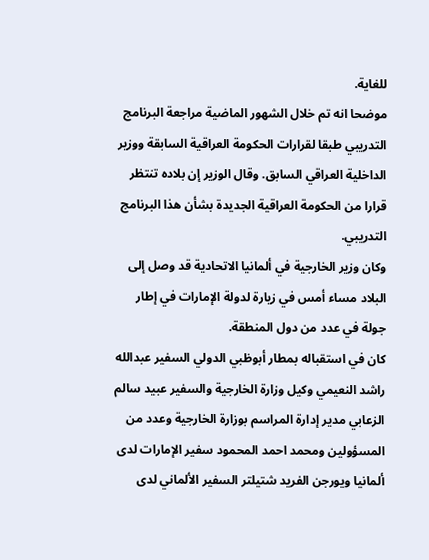للغاية.
موضحا انه تم خلال الشهور الماضية مراجعة البرنامج التدريبي طبقا لقرارات الحكومة العراقية السابقة ووزير الداخلية العراقي السابق. وقال الوزير إن بلاده تنتظر قرارا من الحكومة العراقية الجديدة بشأن هذا البرنامج التدريبي.
وكان وزير الخارجية في ألمانيا الاتحادية قد وصل إلى البلاد مساء أمس في زيارة لدولة الإمارات في إطار جولة في عدد من دول المنطقة.
كان في استقباله بمطار أبوظبي الدولي السفير عبدالله راشد النعيمي وكيل وزارة الخارجية والسفير عبيد سالم الزعابي مدير إدارة المراسم بوزارة الخارجية وعدد من المسؤولين ومحمد احمد المحمود سفير الإمارات لدى ألمانيا ويورجن الفريد شتيلتر السفير الألماني لدى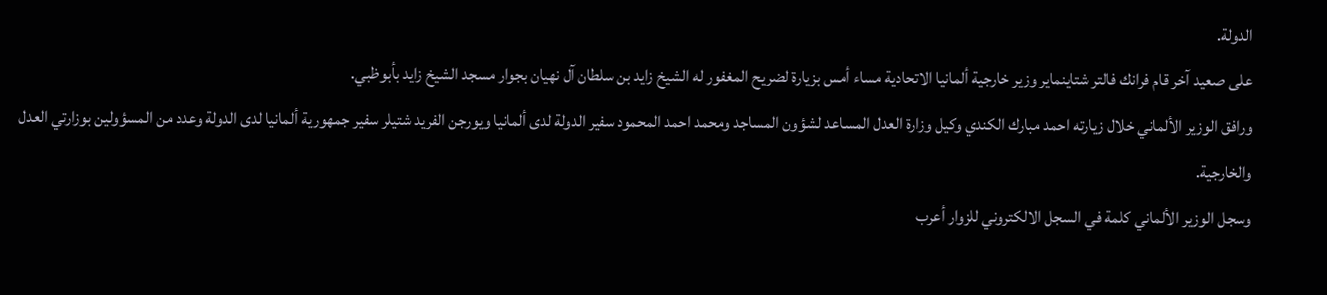الدولة.
على صعيد آخر قام فرانك فالتر شتاينماير وزير خارجية ألمانيا الاتحادية مساء أمس بزيارة لضريح المغفور له الشيخ زايد بن سلطان آل نهيان بجوار مسجد الشيخ زايد بأبوظبي.
ورافق الوزير الألماني خلال زيارته احمد مبارك الكندي وكيل وزارة العدل المساعد لشؤون المساجد ومحمد احمد المحمود سفير الدولة لدى ألمانيا ويورجن الفريد شتيلر سفير جمهورية ألمانيا لدى الدولة وعدد من المسؤولين بوزارتي العدل والخارجية.
وسجل الوزير الألماني كلمة في السجل الالكتروني للزوار أعرب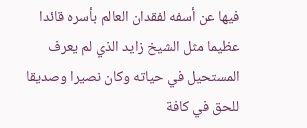فيها عن أسفه لفقدان العالم بأسره قائدا عظيما مثل الشيخ زايد الذي لم يعرف المستحيل في حياته وكان نصيرا وصديقا للحق في كافة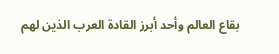بقاع العالم وأحد أبرز القادة العرب الذين لهم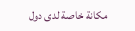مكانة خاصة لدى دول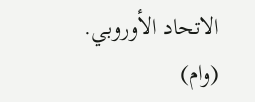الاتحاد الأوروبي. (وام)